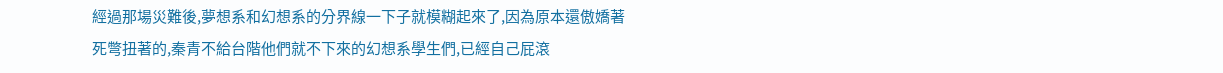經過那場災難後,夢想系和幻想系的分界線一下子就模糊起來了,因為原本還傲嬌著死彆扭著的,秦青不給台階他們就不下來的幻想系學生們,已經自己屁滾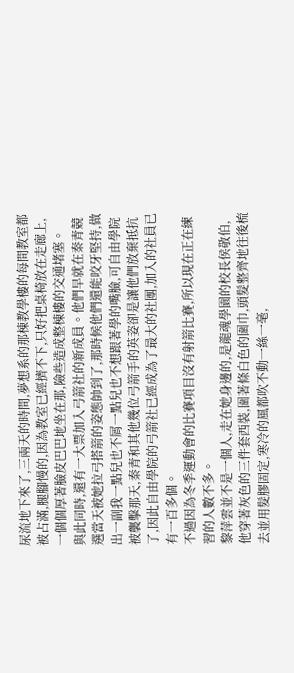尿流地下來了,三兩天的時間,夢想系的那棟教學樓的每間教室都被占滿,腿腳慢的,因為教室已經擠不下,只好把桌椅放在走廊上,一個個厚著臉皮巴巴地坐在那,險些造成整棟樓的交通堵塞。
與此同時,還有一大票加入弓箭社的新成員。他們早就在秦青競選當天被她拉弓搭箭的姿態帥到了,那時候他們還能咬牙堅持,做出一副我一點兒也不屑一點兒也不想跟著學的嘴臉,可自由學院被襲擊那天,秦青和其他幾位弓箭手的英姿卻是讓他們放棄抵抗了,因此自由學院的弓箭社已經成為了最大的社團,加入的社員已有一百多個。
不過因為冬季運動會的比賽項目沒有射箭比賽,所以現在正在練習的人數不多。
黎萍雲並不是一個人,走在她身邊的,是龍魂學園的校長侯敬伯,他穿著灰色的三件套西裝,圍著條白色的圍巾,頭髮整齊地往後梳去並用髮膠固定,寒冷的風都吹不動一絲一毫,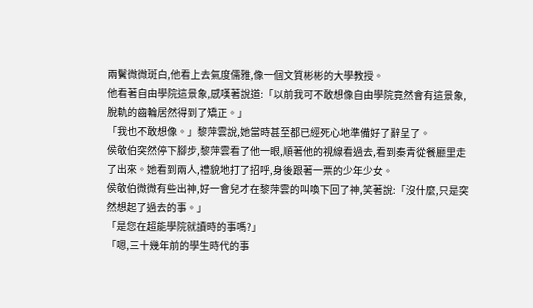兩鬢微微斑白,他看上去氣度儒雅,像一個文質彬彬的大學教授。
他看著自由學院這景象,感嘆著說道:「以前我可不敢想像自由學院竟然會有這景象,脫軌的齒輪居然得到了矯正。」
「我也不敢想像。」黎萍雲說,她當時甚至都已經死心地準備好了辭呈了。
侯敬伯突然停下腳步,黎萍雲看了他一眼,順著他的視線看過去,看到秦青從餐廳里走了出來。她看到兩人,禮貌地打了招呼,身後跟著一票的少年少女。
侯敬伯微微有些出神,好一會兒才在黎萍雲的叫喚下回了神,笑著說:「沒什麼,只是突然想起了過去的事。」
「是您在超能學院就讀時的事嗎?」
「嗯,三十幾年前的學生時代的事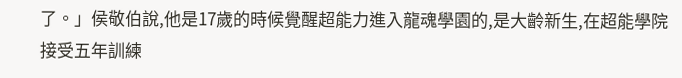了。」侯敬伯說,他是17歲的時候覺醒超能力進入龍魂學園的,是大齡新生,在超能學院接受五年訓練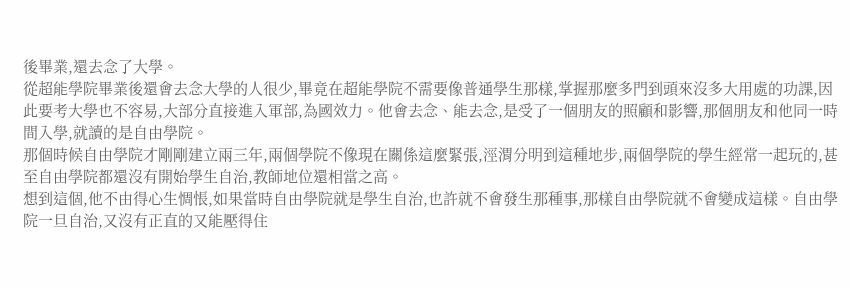後畢業,還去念了大學。
從超能學院畢業後還會去念大學的人很少,畢竟在超能學院不需要像普通學生那樣,掌握那麼多門到頭來沒多大用處的功課,因此要考大學也不容易,大部分直接進入軍部,為國效力。他會去念、能去念,是受了一個朋友的照顧和影響,那個朋友和他同一時間入學,就讀的是自由學院。
那個時候自由學院才剛剛建立兩三年,兩個學院不像現在關係這麼緊張,涇渭分明到這種地步,兩個學院的學生經常一起玩的,甚至自由學院都還沒有開始學生自治,教師地位還相當之高。
想到這個,他不由得心生惆悵,如果當時自由學院就是學生自治,也許就不會發生那種事,那樣自由學院就不會變成這樣。自由學院一旦自治,又沒有正直的又能壓得住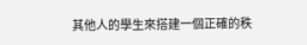其他人的學生來搭建一個正確的秩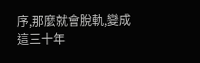序,那麼就會脫軌,變成這三十年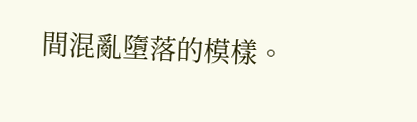間混亂墮落的模樣。